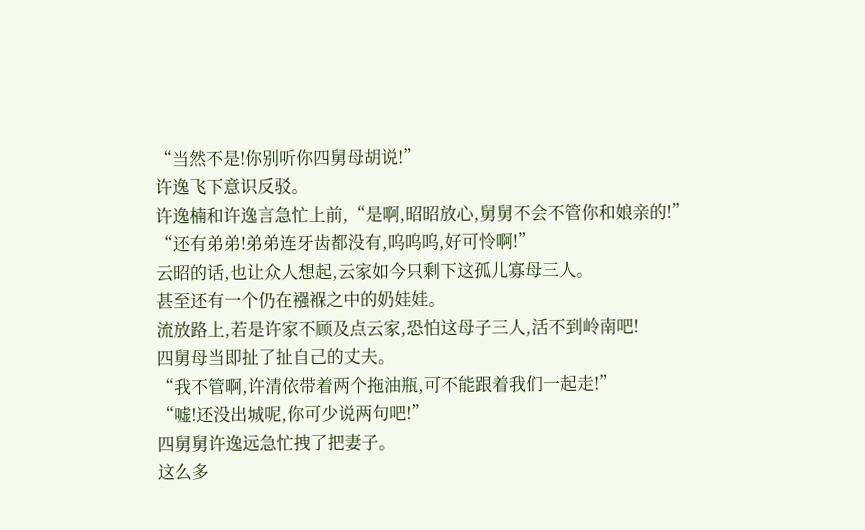“当然不是!你别听你四舅母胡说!”
许逸飞下意识反驳。
许逸楠和许逸言急忙上前,“是啊,昭昭放心,舅舅不会不管你和娘亲的!”
“还有弟弟!弟弟连牙齿都没有,呜呜呜,好可怜啊!”
云昭的话,也让众人想起,云家如今只剩下这孤儿寡母三人。
甚至还有一个仍在襁褓之中的奶娃娃。
流放路上,若是许家不顾及点云家,恐怕这母子三人,活不到岭南吧!
四舅母当即扯了扯自己的丈夫。
“我不管啊,许清依带着两个拖油瓶,可不能跟着我们一起走!”
“嘘!还没出城呢,你可少说两句吧!”
四舅舅许逸远急忙拽了把妻子。
这么多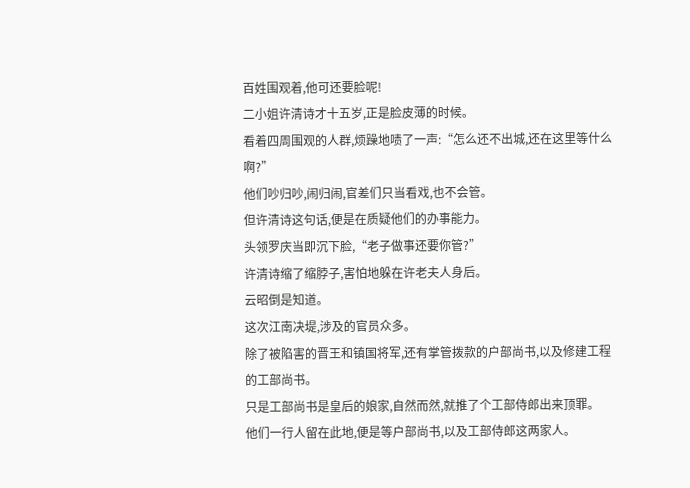百姓围观着,他可还要脸呢!
二小姐许清诗才十五岁,正是脸皮薄的时候。
看着四周围观的人群,烦躁地啧了一声:“怎么还不出城,还在这里等什么啊?”
他们吵归吵,闹归闹,官差们只当看戏,也不会管。
但许清诗这句话,便是在质疑他们的办事能力。
头领罗庆当即沉下脸,“老子做事还要你管?”
许清诗缩了缩脖子,害怕地躲在许老夫人身后。
云昭倒是知道。
这次江南决堤,涉及的官员众多。
除了被陷害的晋王和镇国将军,还有掌管拨款的户部尚书,以及修建工程的工部尚书。
只是工部尚书是皇后的娘家,自然而然,就推了个工部侍郎出来顶罪。
他们一行人留在此地,便是等户部尚书,以及工部侍郎这两家人。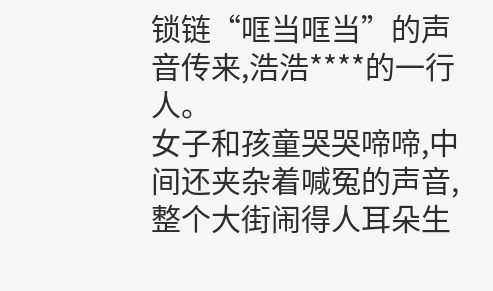锁链“哐当哐当”的声音传来,浩浩****的一行人。
女子和孩童哭哭啼啼,中间还夹杂着喊冤的声音,整个大街闹得人耳朵生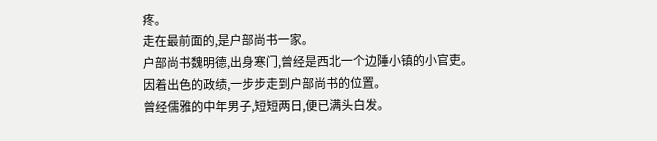疼。
走在最前面的,是户部尚书一家。
户部尚书魏明德,出身寒门,曾经是西北一个边陲小镇的小官吏。
因着出色的政绩,一步步走到户部尚书的位置。
曾经儒雅的中年男子,短短两日,便已满头白发。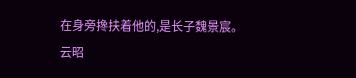在身旁搀扶着他的,是长子魏景宸。
云昭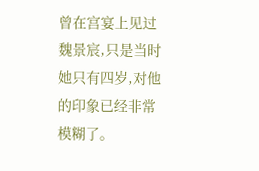曾在宫宴上见过魏景宸,只是当时她只有四岁,对他的印象已经非常模糊了。